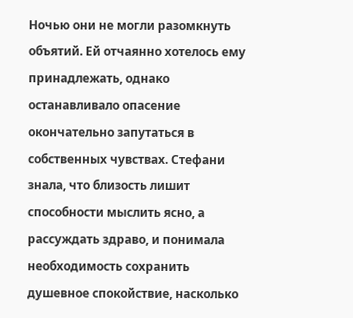Ночью они не могли разомкнуть объятий. Ей отчаянно хотелось ему принадлежать, однако останавливало опасение окончательно запутаться в собственных чувствах. Стефани знала, что близость лишит способности мыслить ясно, а рассуждать здраво, и понимала необходимость сохранить душевное спокойствие, насколько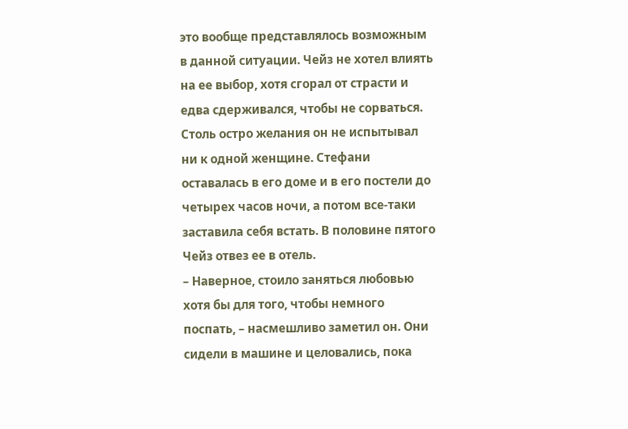это вообще представлялось возможным в данной ситуации. Чейз не хотел влиять на ее выбор, хотя сгорал от страсти и едва сдерживался, чтобы не сорваться. Столь остро желания он не испытывал ни к одной женщине. Стефани оставалась в его доме и в его постели до четырех часов ночи, а потом все-таки заставила себя встать. В половине пятого Чейз отвез ее в отель.
– Наверное, стоило заняться любовью хотя бы для того, чтобы немного поспать, – насмешливо заметил он. Они сидели в машине и целовались, пока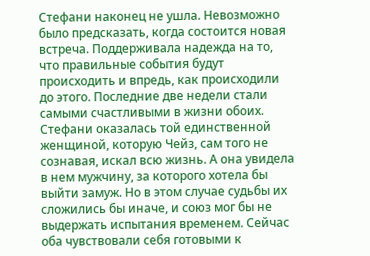Стефани наконец не ушла. Невозможно было предсказать, когда состоится новая встреча. Поддерживала надежда на то, что правильные события будут происходить и впредь, как происходили до этого. Последние две недели стали самыми счастливыми в жизни обоих. Стефани оказалась той единственной женщиной, которую Чейз, сам того не сознавая, искал всю жизнь. А она увидела в нем мужчину, за которого хотела бы выйти замуж. Но в этом случае судьбы их сложились бы иначе, и союз мог бы не выдержать испытания временем. Сейчас оба чувствовали себя готовыми к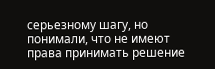серьезному шагу, но понимали, что не имеют права принимать решение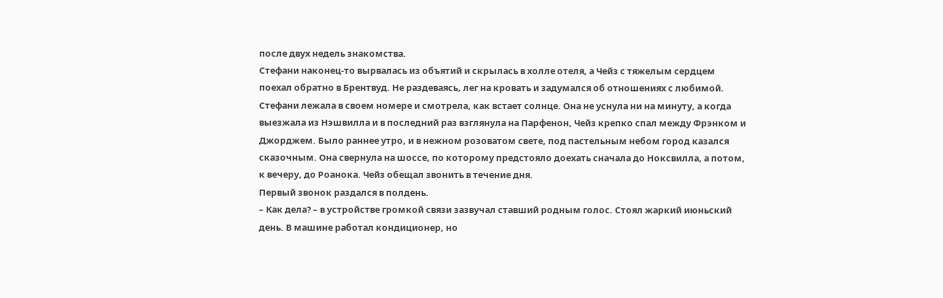после двух недель знакомства.
Стефани наконец-то вырвалась из объятий и скрылась в холле отеля, а Чейз с тяжелым сердцем поехал обратно в Брентвуд. Не раздеваясь, лег на кровать и задумался об отношениях с любимой.
Стефани лежала в своем номере и смотрела, как встает солнце. Она не уснула ни на минуту, а когда выезжала из Нэшвилла и в последний раз взглянула на Парфенон, Чейз крепко спал между Фрэнком и Джорджем. Было раннее утро, и в нежном розоватом свете, под пастельным небом город казался сказочным. Она свернула на шоссе, по которому предстояло доехать сначала до Ноксвилла, а потом, к вечеру, до Роанока. Чейз обещал звонить в течение дня.
Первый звонок раздался в полдень.
– Как дела? – в устройстве громкой связи зазвучал ставший родным голос. Стоял жаркий июньский день. В машине работал кондиционер, но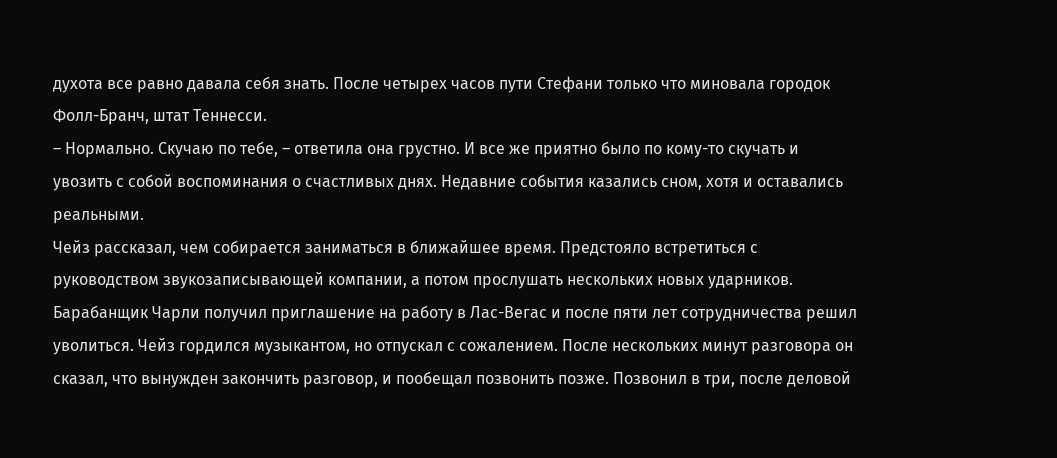духота все равно давала себя знать. После четырех часов пути Стефани только что миновала городок Фолл-Бранч, штат Теннесси.
– Нормально. Скучаю по тебе, – ответила она грустно. И все же приятно было по кому-то скучать и увозить с собой воспоминания о счастливых днях. Недавние события казались сном, хотя и оставались реальными.
Чейз рассказал, чем собирается заниматься в ближайшее время. Предстояло встретиться с руководством звукозаписывающей компании, а потом прослушать нескольких новых ударников. Барабанщик Чарли получил приглашение на работу в Лас-Вегас и после пяти лет сотрудничества решил уволиться. Чейз гордился музыкантом, но отпускал с сожалением. После нескольких минут разговора он сказал, что вынужден закончить разговор, и пообещал позвонить позже. Позвонил в три, после деловой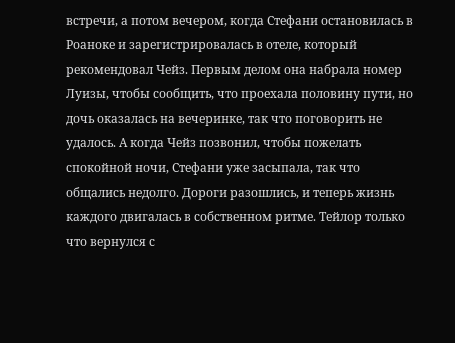встречи, а потом вечером, когда Стефани остановилась в Роаноке и зарегистрировалась в отеле, который рекомендовал Чейз. Первым делом она набрала номер Луизы, чтобы сообщить, что проехала половину пути, но дочь оказалась на вечеринке, так что поговорить не удалось. А когда Чейз позвонил, чтобы пожелать спокойной ночи, Стефани уже засыпала, так что общались недолго. Дороги разошлись, и теперь жизнь каждого двигалась в собственном ритме. Тейлор только что вернулся с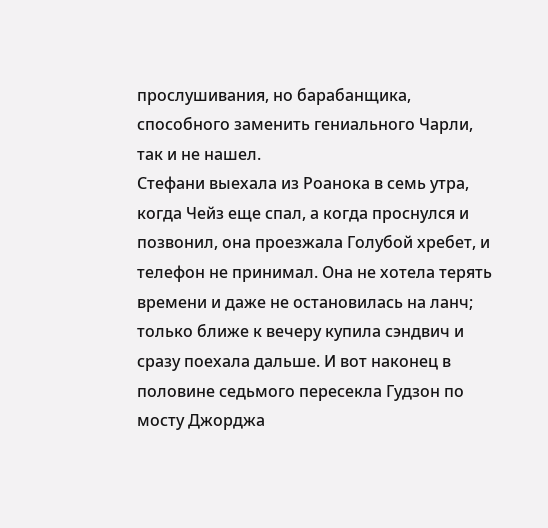прослушивания, но барабанщика, способного заменить гениального Чарли, так и не нашел.
Стефани выехала из Роанока в семь утра, когда Чейз еще спал, а когда проснулся и позвонил, она проезжала Голубой хребет, и телефон не принимал. Она не хотела терять времени и даже не остановилась на ланч; только ближе к вечеру купила сэндвич и сразу поехала дальше. И вот наконец в половине седьмого пересекла Гудзон по мосту Джорджа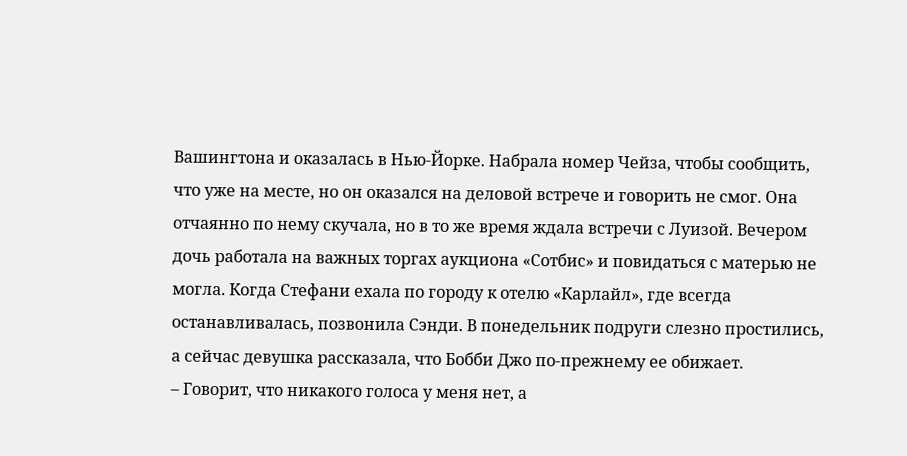Вашингтона и оказалась в Нью-Йорке. Набрала номер Чейза, чтобы сообщить, что уже на месте, но он оказался на деловой встрече и говорить не смог. Она отчаянно по нему скучала, но в то же время ждала встречи с Луизой. Вечером дочь работала на важных торгах аукциона «Сотбис» и повидаться с матерью не могла. Когда Стефани ехала по городу к отелю «Карлайл», где всегда останавливалась, позвонила Сэнди. В понедельник подруги слезно простились, а сейчас девушка рассказала, что Бобби Джо по-прежнему ее обижает.
– Говорит, что никакого голоса у меня нет, а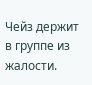Чейз держит в группе из жалости.